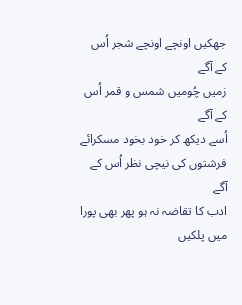جھکیں اونچے اونچے شجر اُس کے آگے
زمیں چُومیں شمس و قمر اُس کے آگے
اُسے دیکھ کر خود بخود مسکرائے
فرشتوں کی نیچی نظر اُس کے آگے
ادب کا تقاضہ نہ ہو پھر بھی پورا
میں پلکیں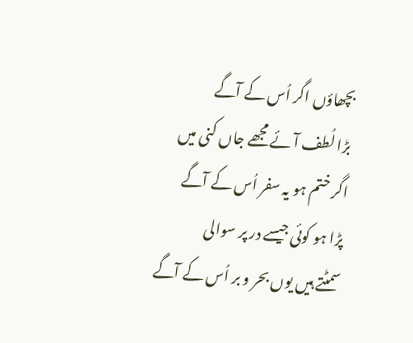بچھاؤں اگر اُس کے آگے
بڑا لُطف آئے مجھے جاں کنی میں
اگر ختم ہو یہ سفر اُس کے آگے
پڑا ہو کوئی جیسے در پر سوالی
سمٹتے ہیں یوں بحر و بر اُس کے آگے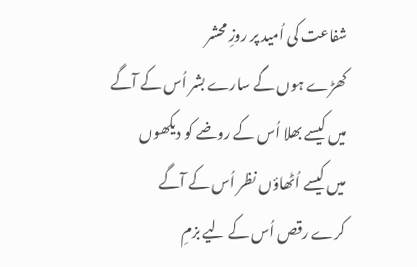شفاعت کی اُمید پر روزِ محشر
کھڑے ہوں گے سارے بشر اُس کے آگے
میں کیسے بھلا اُس کے روضے کو دیکھوں
میں کیسے اُٹھاؤں نظر اُس کے آگے
کرے رقص اُس کے لیے بزمِ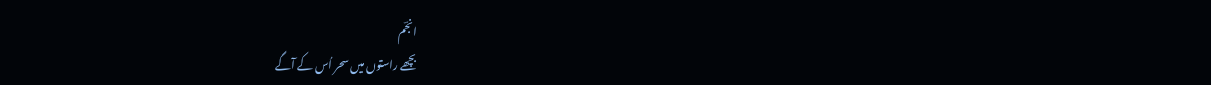انجؔم
بچھے راستوں میں سحر اُس کے آگے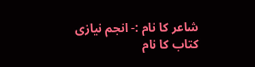شاعر کا نام :- انجم نیازی
کتاب کا نام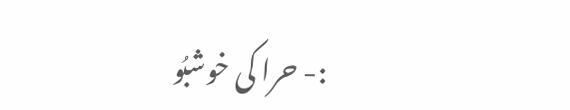:- حرا کی خوشبُو